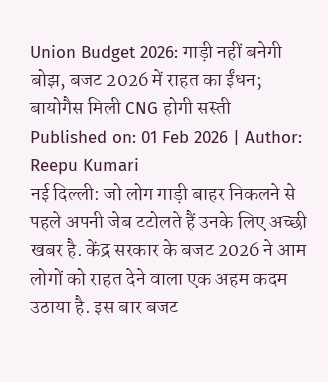Union Budget 2026: गाड़ी नहीं बनेगी बोझ, बजट 2026 में राहत का ईंधन; बायोगैस मिली CNG होगी सस्ती
Published on: 01 Feb 2026 | Author: Reepu Kumari
नई दिल्ली: जो लोग गाड़ी बाहर निकलने से पहले अपनी जेब टटोलते हैं उनके लिए अच्छी खबर है. केंद्र सरकार के बजट 2026 ने आम लोगों को राहत देने वाला एक अहम कदम उठाया है. इस बार बजट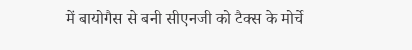में बायोगैस से बनी सीएनजी को टैक्स के मोर्चे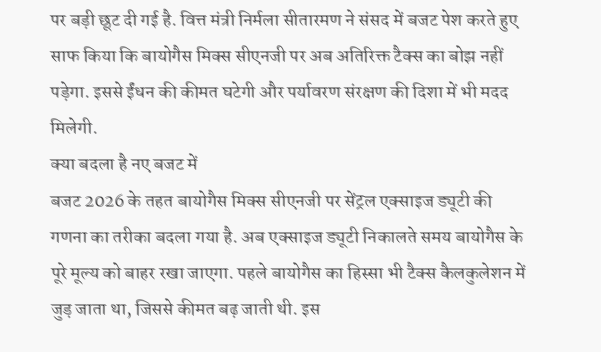पर बड़ी छूट दी गई है. वित्त मंत्री निर्मला सीतारमण ने संसद में बजट पेश करते हुए साफ किया कि बायोगैस मिक्स सीएनजी पर अब अतिरिक्त टैक्स का बोझ नहीं पड़ेगा. इससे ईंधन की कीमत घटेगी और पर्यावरण संरक्षण की दिशा में भी मदद मिलेगी.
क्या बदला है नए बजट में
बजट 2026 के तहत बायोगैस मिक्स सीएनजी पर सेंट्रल एक्साइज ड्यूटी की गणना का तरीका बदला गया है. अब एक्साइज ड्यूटी निकालते समय बायोगैस के पूरे मूल्य को बाहर रखा जाएगा. पहले बायोगैस का हिस्सा भी टैक्स कैलकुलेशन में जुड़ जाता था, जिससे कीमत बढ़ जाती थी. इस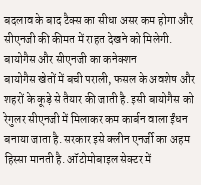बदलाव के बाद टैक्स का सीधा असर कम होगा और सीएनजी की कीमत में राहत देखने को मिलेगी.
बायोगैस और सीएनजी का कनेक्शन
बायोगैस खेतों में बची पराली, फसल के अवशेष और शहरों के कूड़े से तैयार की जाती है. इसी बायोगैस को रेगुलर सीएनजी में मिलाकर कम कार्बन वाला ईंधन बनाया जाता है. सरकार इसे क्लीन एनर्जी का अहम हिस्सा मानती है. ऑटोमोबाइल सेक्टर में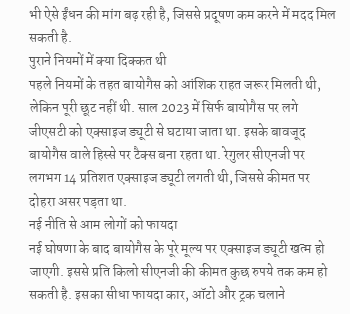भी ऐसे ईंधन की मांग बढ़ रही है, जिससे प्रदूषण कम करने में मदद मिल सकती है.
पुराने नियमों में क्या दिक्कत थी
पहले नियमों के तहत बायोगैस को आंशिक राहत जरूर मिलती थी, लेकिन पूरी छूट नहीं थी. साल 2023 में सिर्फ बायोगैस पर लगे जीएसटी को एक्साइज ड्यूटी से घटाया जाता था. इसके बावजूद बायोगैस वाले हिस्से पर टैक्स बना रहता था. रेगुलर सीएनजी पर लगभग 14 प्रतिशत एक्साइज ड्यूटी लगती थी, जिससे कीमत पर दोहरा असर पड़ता था.
नई नीति से आम लोगों को फायदा
नई घोषणा के बाद बायोगैस के पूरे मूल्य पर एक्साइज ड्यूटी खत्म हो जाएगी. इससे प्रति किलो सीएनजी की कीमत कुछ रुपये तक कम हो सकती है. इसका सीधा फायदा कार, ऑटो और ट्रक चलाने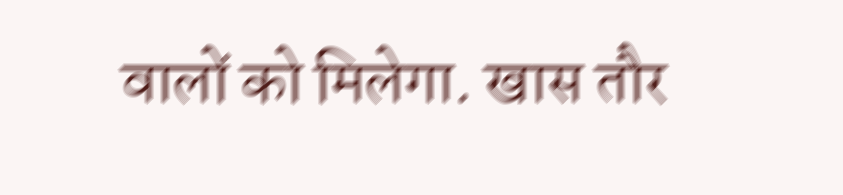वालों को मिलेगा. खास तौर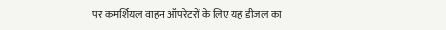पर कमर्शियल वाहन ऑपरेटरों के लिए यह डीजल का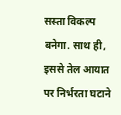सस्ता विकल्प बनेगा. साथ ही, इससे तेल आयात पर निर्भरता घटाने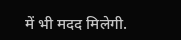में भी मदद मिलेगी.